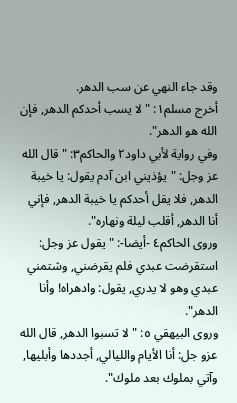وقد جاء النهي عن سب الدهر.
أخرج مسلم١: " لا يسب أحدكم الدهر, فإن الله هو الدهر".
وفي رواية لأبي داود٢ والحاكم٣: "قال الله عز وجل: "يؤذيني ابن آدم يقول: يا خيبة الدهر, فلا يقل أحدكم يا خيبة الدهر, فإني أنا الدهر, أقلب ليلة ونهاره".
وروى الحاكم٤ -أيضا-: " يقول عز وجل: استقرضت عبدي فلم يقرضني, وشتمني عبدي وهو لا يدري, يقول: وادهراه! وأنا الدهر".
وروى البيهقي ٥: " لا تسبوا الدهر, قال الله عزو جل: أنا الأيام والليالي, أجددها وأبليها, وآتي بملوك بعد ملوك".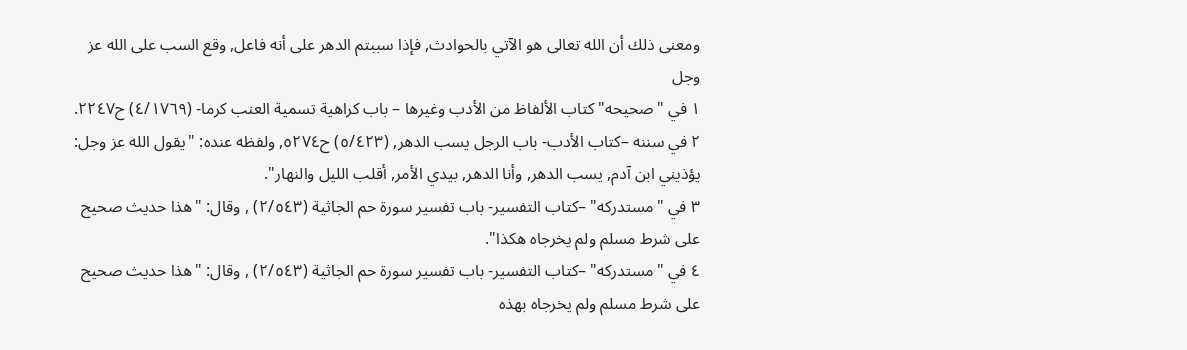ومعنى ذلك أن الله تعالى هو الآتي بالحوادث, فإذا سببتم الدهر على أنه فاعل, وقع السب على الله عز وجل
١ في "صحيحه" كتاب الألفاظ من الأدب وغيرها – باب كراهية تسمية العنب كرما- (٤/١٧٦٩) ح٢٢٤٧.
٢ في سننه –كتاب الأدب- باب الرجل يسب الدهر, (٥/٤٢٣) ح٥٢٧٤, ولفظه عنده: "يقول الله عز وجل: يؤذيني ابن آدم, يسب الدهر, وأنا الدهر, بيدي الأمر, أقلب الليل والنهار".
٣ في "مستدركه" –كتاب التفسير- باب تفسير سورة حم الجاثية (٢/٥٤٣) , وقال: "هذا حديث صحيح على شرط مسلم ولم يخرجاه هكذا".
٤ في "مستدركه" –كتاب التفسير- باب تفسير سورة حم الجاثية (٢/٥٤٣) , وقال: "هذا حديث صحيح على شرط مسلم ولم يخرجاه بهذه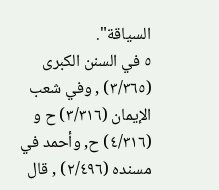السياقة".
٥ في السنن الكبرى (٣/٣٦٥) , وفي شعب الإيمان (٣/٣١٦) ح و (٤/٣١٦) ح, وأحمد في مسنده (٢/٤٩٦) , قال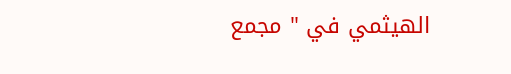الهيثمي في " مجمع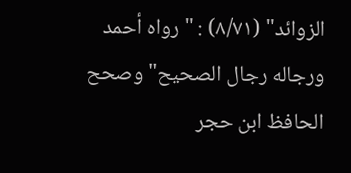الزوائد" (٨/٧١) : "رواه أحمد ورجاله رجال الصحيح" وصحح الحافظ ابن حجر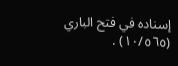إسناده في فتح الباري (١٠/٥٦٥) .